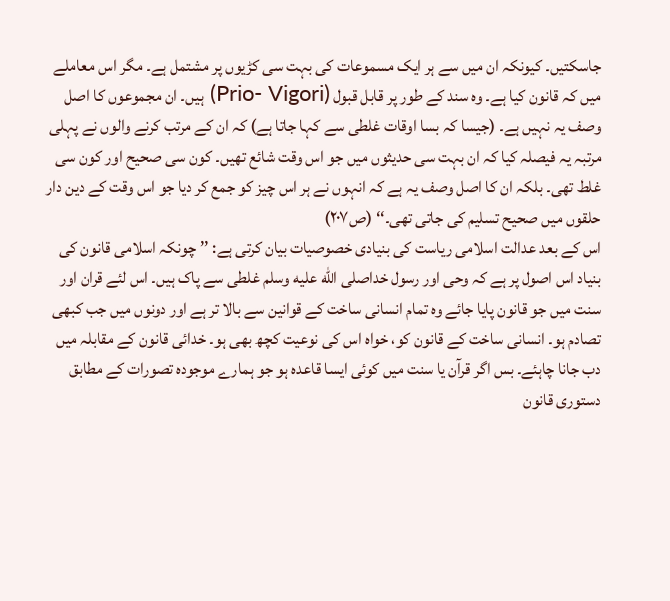جاسکتیں۔ کیونکہ ان میں سے ہر ایک مسموعات کی بہت سی کڑیوں پر مشتمل ہے۔ مگر اس معاملے میں کہ قانون کیا ہے۔ وہ سند کے طور پر قابل قبول (Prio- Vigori) ہیں۔ ان مجموعوں کا اصل وصف یہ نہیں ہے۔ (جیسا کہ بسا اوقات غلطی سے کہا جاتا ہے) کہ ان کے مرتب کرنے والوں نے پہلی مرتبہ یہ فیصلہ کیا کہ ان بہت سی حدیثوں میں جو اس وقت شائع تھیں۔ کون سی صحیح اور کون سی غلط تھی۔ بلکہ ان کا اصل وصف یہ ہے کہ انہوں نے ہر اس چیز کو جمع کر دیا جو اس وقت کے دین دار حلقوں میں صحیح تسلیم کی جاتی تھی۔‘‘ (ص۲۰۷)
اس کے بعد عدالت اسلامی ریاست کی بنیادی خصوصیات بیان کرتی ہے: ’’چونکہ اسلامی قانون کی بنیاد اس اصول پر ہے کہ وحی اور رسول خداصلى الله عليه وسلم غلطی سے پاک ہیں۔ اس لئے قران اور سنت میں جو قانون پایا جائے وہ تمام انسانی ساخت کے قوانین سے بالا تر ہے اور دونوں میں جب کبھی تصادم ہو۔ انسانی ساخت کے قانون کو، خواہ اس کی نوعیت کچھ بھی ہو۔ خدائی قانون کے مقابلہ میں دب جانا چاہئے۔ بس اگر قرآن یا سنت میں کوئی ایسا قاعدہ ہو جو ہمارے موجودہ تصورات کے مطابق دستوری قانون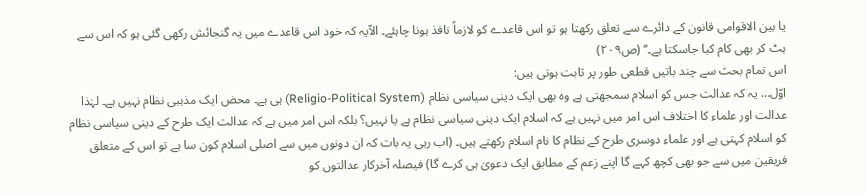یا بین الاقوامی قانون کے دائرے سے تعلق رکھتا ہو تو اس قاعدے کو لازماً نافذ ہونا چاہئے۔ الاّیہ کہ خود اس قاعدے میں یہ گنجائش رکھی گئی ہو کہ اس سے ہٹ کر بھی کام کیا جاسکتا ہے۔‘‘ (ص۲۰۹)
اس تمام بحث سے چند باتیں قطعی طور پر ثابت ہوتی ہیں:
اوّل… یہ کہ عدالت جس کو اسلام سمجھتی ہے وہ بھی ایک دینی سیاسی نظام (Religio-Political System) ہی ہے۔ محض ایک مذہبی نظام نہیں ہے۔ لہٰذا عدالت اور علماء کا اختلاف اس امر میں نہیں ہے کہ اسلام ایک دینی سیاسی نظام ہے یا نہیں؟ بلکہ اس امر میں ہے کہ عدالت ایک طرح کے دینی سیاسی نظام کو اسلام کہتی ہے اور علماء دوسری طرح کے نظام کا نام اسلام رکھتے ہیں۔ (اب رہی یہ بات کہ ان دونوں میں سے اصلی اسلام کون سا ہے تو اس کے متعلق فریقین میں سے جو بھی کچھ کہے گا اپنے زعم کے مطابق ایک دعویٰ ہی کرے گا) فیصلہ آخرکار عدالتوں کو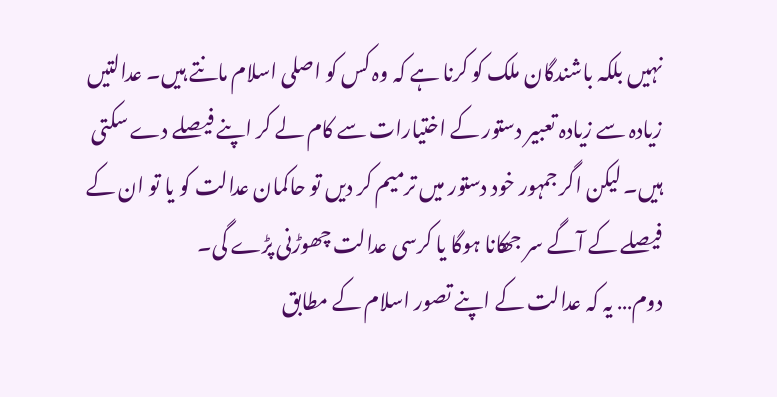نہیں بلکہ باشندگان ملک کو کرنا ہے کہ وہ کس کو اصلی اسلام مانتے ہیں۔ عدالتیں زیادہ سے زیادہ تعبیر دستور کے اختیارات سے کام لے کر اپنے فیصلے دے سکتی ہیں۔ لیکن اگر جمہور خود دستور میں ترمیم کر دیں تو حاکمان عدالت کو یا تو ان کے فیصلے کے آگے سر جھکانا ہوگا یا کرسی عدالت چھوڑنی پڑے گی۔
دوم… یہ کہ عدالت کے اپنے تصور اسلام کے مطابق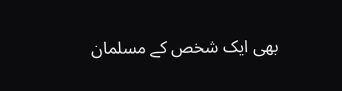بھی ایک شخص کے مسلمان